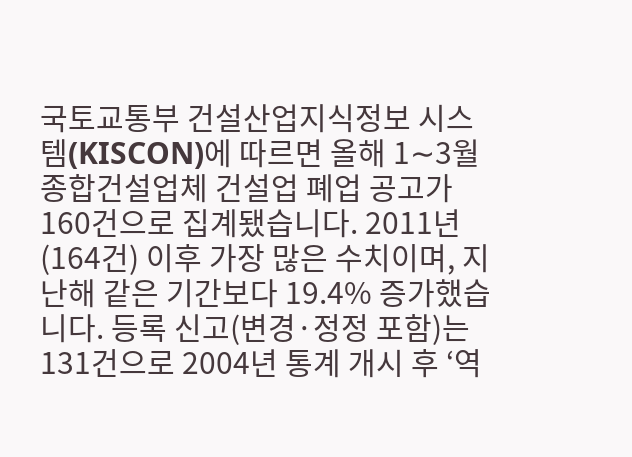국토교통부 건설산업지식정보 시스템(KISCON)에 따르면 올해 1∼3월 종합건설업체 건설업 폐업 공고가 160건으로 집계됐습니다. 2011년(164건) 이후 가장 많은 수치이며, 지난해 같은 기간보다 19.4% 증가했습니다. 등록 신고(변경·정정 포함)는 131건으로 2004년 통계 개시 후 ‘역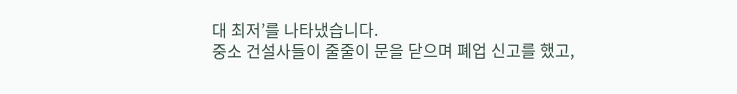대 최저’를 나타냈습니다.
중소 건설사들이 줄줄이 문을 닫으며 폐업 신고를 했고,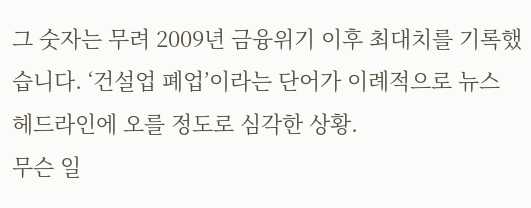그 숫자는 무려 2009년 금융위기 이후 최대치를 기록했습니다. ‘건설업 폐업’이라는 단어가 이례적으로 뉴스 헤드라인에 오를 정도로 심각한 상황.
무슨 일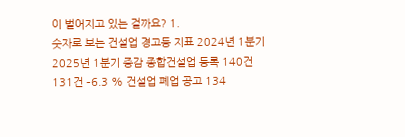이 벌어지고 있는 걸까요? 1.
숫자로 보는 건설업 경고등 지표 2024년 1분기 2025년 1분기 증감 종합건설업 등록 140건 131건 –6.3 % 건설업 폐업 공고 134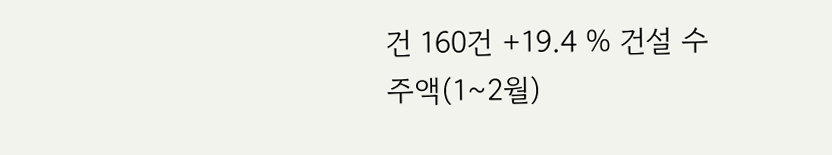건 160건 +19.4 % 건설 수주액(1~2월)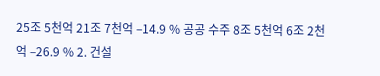25조 5천억 21조 7천억 –14.9 % 공공 수주 8조 5천억 6조 2천억 –26.9 % 2. 건설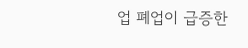업 폐업이 급증한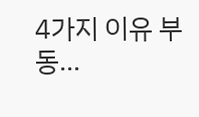4가지 이유 부동...